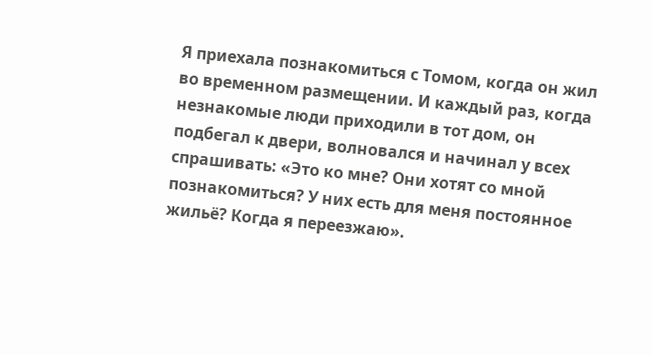Я приехала познакомиться с Томом, когда он жил во временном размещении. И каждый раз, когда незнакомые люди приходили в тот дом, он подбегал к двери, волновался и начинал у всех спрашивать: «Это ко мне? Они хотят со мной познакомиться? У них есть для меня постоянное жильё? Когда я переезжаю».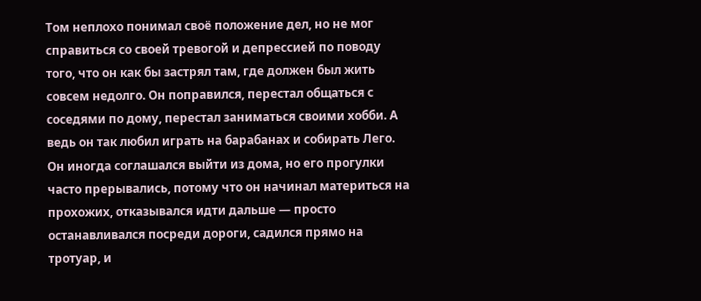Том неплохо понимал своё положение дел, но не мог справиться со своей тревогой и депрессией по поводу того, что он как бы застрял там, где должен был жить совсем недолго. Он поправился, перестал общаться с соседями по дому, перестал заниматься своими хобби. А ведь он так любил играть на барабанах и собирать Лего. Он иногда соглашался выйти из дома, но его прогулки часто прерывались, потому что он начинал материться на прохожих, отказывался идти дальше — просто останавливался посреди дороги, садился прямо на тротуар, и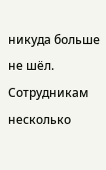никуда больше не шёл. Сотрудникам несколько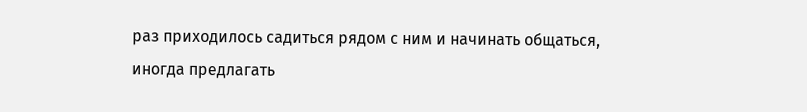раз приходилось садиться рядом с ним и начинать общаться, иногда предлагать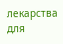лекарства для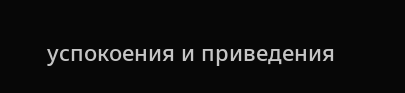успокоения и приведения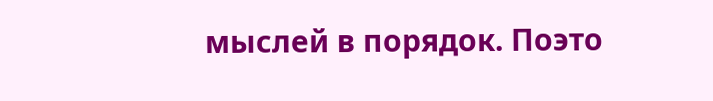мыслей в порядок. Поэто